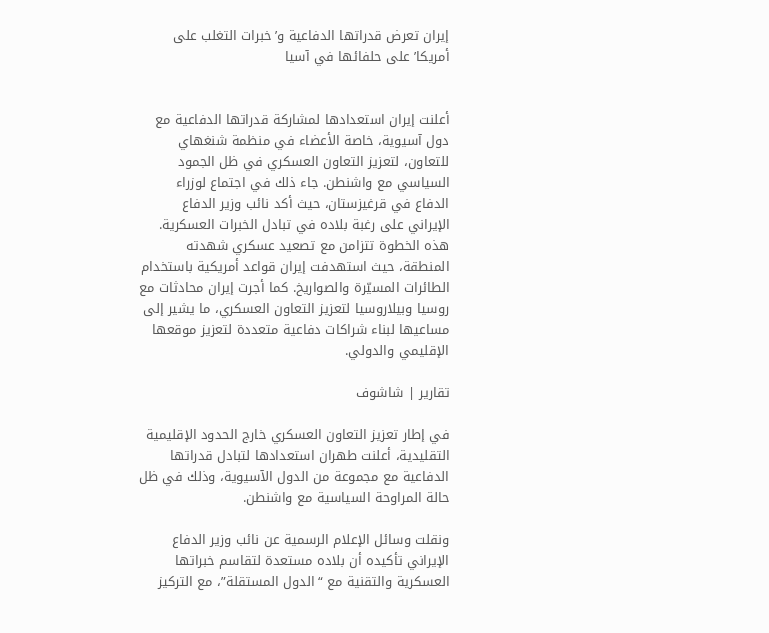إيران تعرض قدراتها الدفاعية و’خبرات التغلب على أمريكا’ على حلفائها في آسيا


أعلنت إيران استعدادها لمشاركة قدراتها الدفاعية مع دول آسيوية، خاصة الأعضاء في منظمة شنغهاي للتعاون، لتعزيز التعاون العسكري في ظل الجمود السياسي مع واشنطن. جاء ذلك في اجتماع لوزراء الدفاع في قرغيزستان، حيث أكد نائب وزير الدفاع الإيراني على رغبة بلاده في تبادل الخبرات العسكرية. هذه الخطوة تتزامن مع تصعيد عسكري شهدته المنطقة، حيث استهدفت إيران قواعد أمريكية باستخدام الطائرات المسيّرة والصواريخ. كما أجرت إيران محادثات مع روسيا وبيلاروسيا لتعزيز التعاون العسكري، ما يشير إلى مساعيها لبناء شراكات دفاعية متعددة لتعزيز موقعها الإقليمي والدولي.

تقارير | شاشوف

في إطار تعزيز التعاون العسكري خارج الحدود الإقليمية التقليدية، أعلنت طهران استعدادها لتبادل قدراتها الدفاعية مع مجموعة من الدول الآسيوية، وذلك في ظل حالة المراوحة السياسية مع واشنطن.

ونقلت وسائل الإعلام الرسمية عن نائب وزير الدفاع الإيراني تأكيده أن بلاده مستعدة لتقاسم خبراتها العسكرية والتقنية مع “الدول المستقلة”، مع التركيز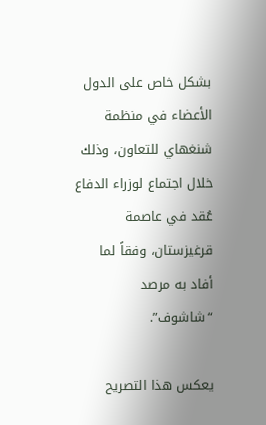بشكل خاص على الدول الأعضاء في منظمة شنغهاي للتعاون، وذلك خلال اجتماع لوزراء الدفاع عُقد في عاصمة قرغيزستان، وفقاً لما أفاد به مرصد “شاشوف”.

يعكس هذا التصريح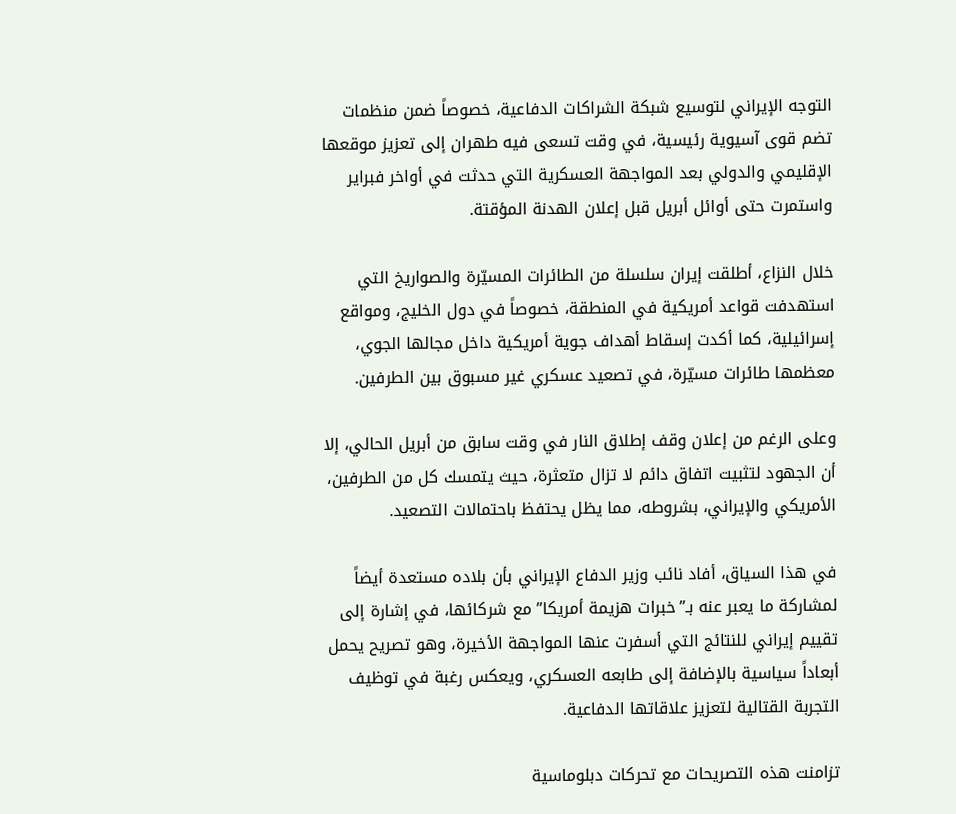التوجه الإيراني لتوسيع شبكة الشراكات الدفاعية، خصوصاً ضمن منظمات تضم قوى آسيوية رئيسية، في وقت تسعى فيه طهران إلى تعزيز موقعها الإقليمي والدولي بعد المواجهة العسكرية التي حدثت في أواخر فبراير واستمرت حتى أوائل أبريل قبل إعلان الهدنة المؤقتة.

خلال النزاع، أطلقت إيران سلسلة من الطائرات المسيّرة والصواريخ التي استهدفت قواعد أمريكية في المنطقة، خصوصاً في دول الخليج، ومواقع إسرائيلية، كما أكدت إسقاط أهداف جوية أمريكية داخل مجالها الجوي، معظمها طائرات مسيّرة، في تصعيد عسكري غير مسبوق بين الطرفين.

وعلى الرغم من إعلان وقف إطلاق النار في وقت سابق من أبريل الحالي، إلا أن الجهود لتثبيت اتفاق دائم لا تزال متعثرة، حيث يتمسك كل من الطرفين، الأمريكي والإيراني، بشروطه، مما يظل يحتفظ باحتمالات التصعيد.

في هذا السياق، أفاد نائب وزير الدفاع الإيراني بأن بلاده مستعدة أيضاً لمشاركة ما يعبر عنه بـ”خبرات هزيمة أمريكا” مع شركائها، في إشارة إلى تقييم إيراني للنتائج التي أسفرت عنها المواجهة الأخيرة، وهو تصريح يحمل أبعاداً سياسية بالإضافة إلى طابعه العسكري، ويعكس رغبة في توظيف التجربة القتالية لتعزيز علاقاتها الدفاعية.

تزامنت هذه التصريحات مع تحركات دبلوماسية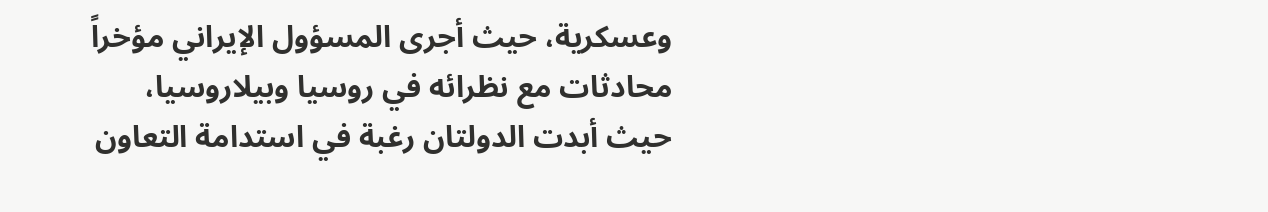وعسكرية، حيث أجرى المسؤول الإيراني مؤخراً محادثات مع نظرائه في روسيا وبيلاروسيا، حيث أبدت الدولتان رغبة في استدامة التعاون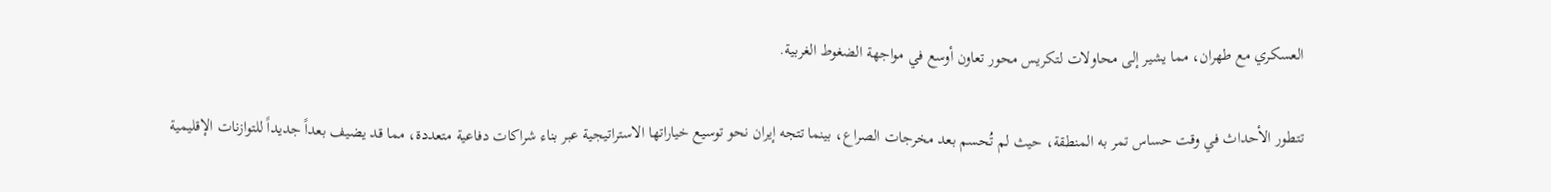العسكري مع طهران، مما يشير إلى محاولات لتكريس محور تعاون أوسع في مواجهة الضغوط الغربية.

تتطور الأحداث في وقت حساس تمر به المنطقة، حيث لم تُحسم بعد مخرجات الصراع، بينما تتجه إيران نحو توسيع خياراتها الاستراتيجية عبر بناء شراكات دفاعية متعددة، مما قد يضيف بعداً جديداً للتوازنات الإقليمية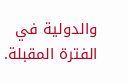والدولية في الفترة المقبلة.